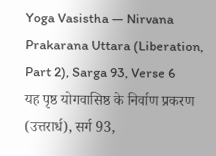Yoga Vasistha — Nirvana Prakarana Uttara (Liberation, Part 2), Sarga 93, Verse 6
यह पृष्ठ योगवासिष्ठ के निर्वाण प्रकरण (उत्तरार्ध), सर्ग 93,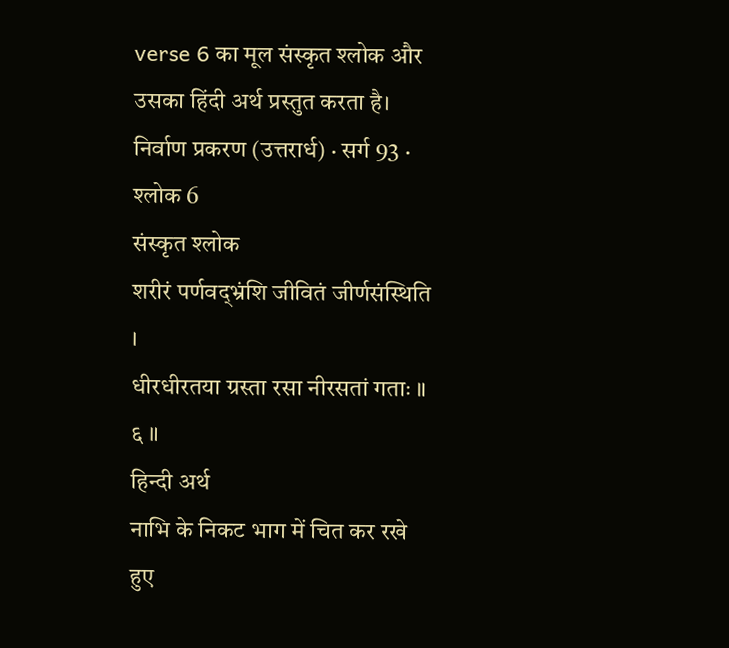verse 6 का मूल संस्कृत श्लोक और उसका हिंदी अर्थ प्रस्तुत करता है।
निर्वाण प्रकरण (उत्तरार्ध) · सर्ग 93 · श्लोक 6
संस्कृत श्लोक
शरीरं पर्णवद्भ्रंशि जीवितं जीर्णसंस्थिति ।
धीरधीरतया ग्रस्ता रसा नीरसतां गताः ॥ ६ ॥
हिन्दी अर्थ
नाभि के निकट भाग में चित कर रखे हुए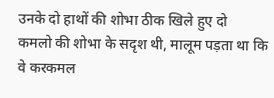उनके दो हाथों की शोभा ठीक खिले हुए दो
कमलो की शोभा के सदृश थी, मालूम पड़ता था कि वे करकमल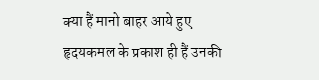क्या हैं मानो बाहर आये हुए
हृदयकमल के प्रकाश ही हैं उनकी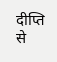दीप्ति से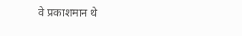वे प्रकाशमान थे